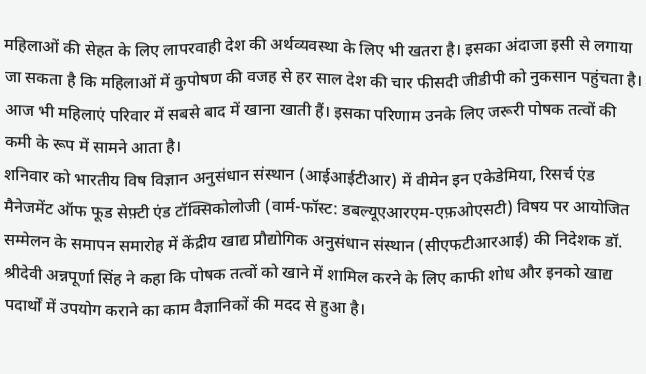महिलाओं की सेहत के लिए लापरवाही देश की अर्थव्यवस्था के लिए भी खतरा है। इसका अंदाजा इसी से लगाया जा सकता है कि महिलाओं में कुपोषण की वजह से हर साल देश की चार फीसदी जीडीपी को नुकसान पहुंचता है। आज भी महिलाएं परिवार में सबसे बाद में खाना खाती हैं। इसका परिणाम उनके लिए जरूरी पोषक तत्वों की कमी के रूप में सामने आता है।
शनिवार को भारतीय विष विज्ञान अनुसंधान संस्थान (आईआईटीआर) में वीमेन इन एकेडेमिया, रिसर्च एंड मैनेजमेंट ऑफ फूड सेफ़्टी एंड टॉक्सिकोलोजी (वार्म-फॉस्ट: डबल्यूएआरएम-एफ़ओएसटी) विषय पर आयोजित सम्मेलन के समापन समारोह में केंद्रीय खाद्य प्रौद्योगिक अनुसंधान संस्थान (सीएफटीआरआई) की निदेशक डॉ. श्रीदेवी अन्नपूर्णा सिंह ने कहा कि पोषक तत्वों को खाने में शामिल करने के लिए काफी शोध और इनको खाद्य पदार्थों में उपयोग कराने का काम वैज्ञानिकों की मदद से हुआ है।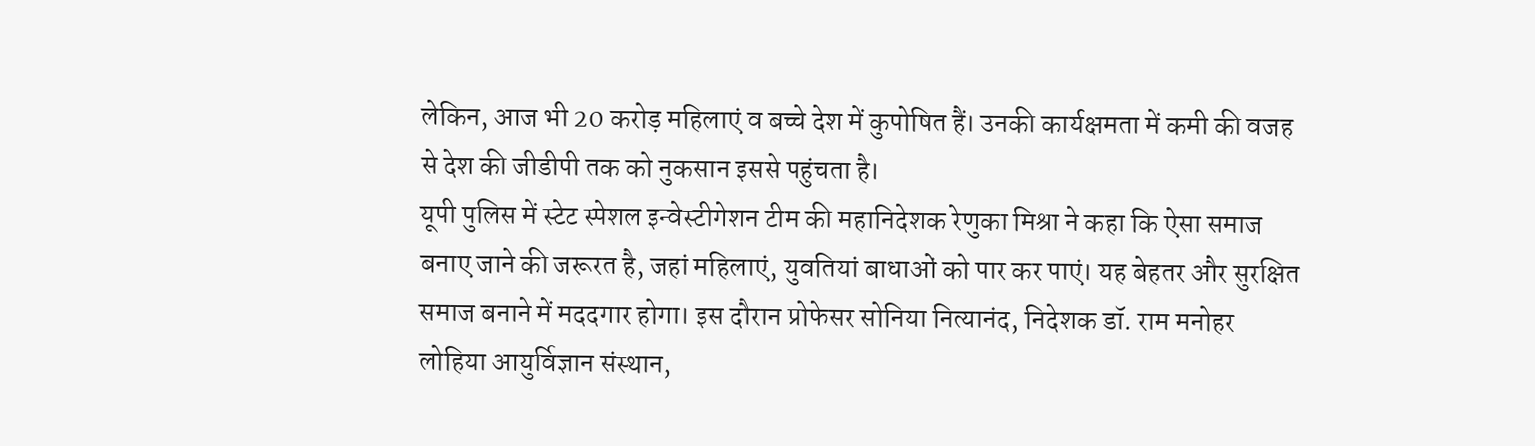लेकिन, आज भी 20 करोड़ महिलाएं व बच्चे देश में कुपोषित हैं। उनकी कार्यक्षमता में कमी की वजह से देश की जीडीपी तक को नुकसान इससे पहुंचता है।
यूपी पुलिस में स्टेट स्पेशल इन्वेस्टीगेशन टीम की महानिदेशक रेणुका मिश्रा ने कहा कि ऐसा समाज बनाए जाने की जरूरत है, जहां महिलाएं, युवतियां बाधाओं को पार कर पाएं। यह बेहतर और सुरक्षित समाज बनाने में मददगार होगा। इस दौरान प्रोफेसर सोनिया नित्यानंद, निदेशक डॉ. राम मनोहर लोहिया आयुर्विज्ञान संस्थान,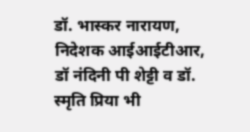डॉ. भास्कर नारायण, निदेशक आईआईटीआर, डॉ नंदिनी पी शेट्टी व डॉ. स्मृति प्रिया भी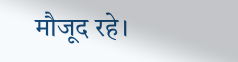मौजूद रहे।